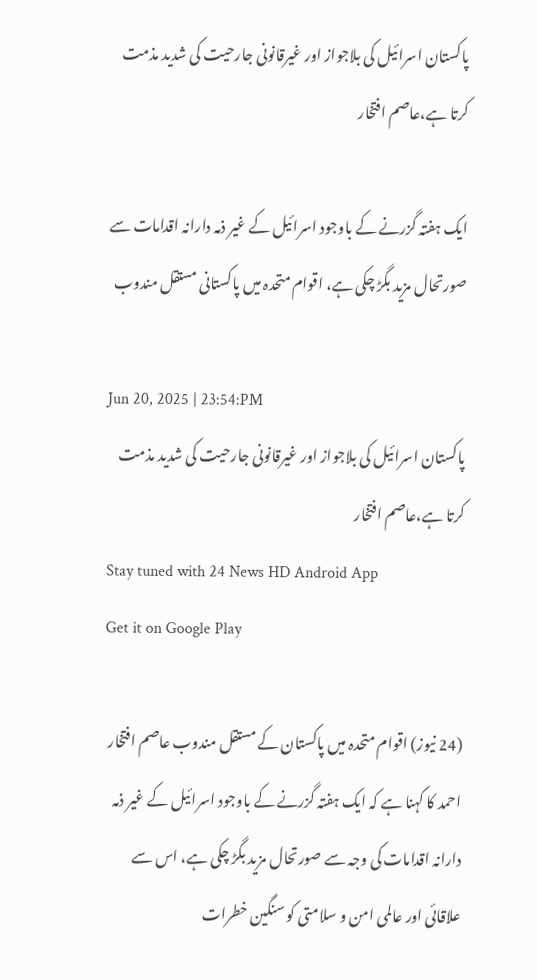پاکستان اسرائیل کی بلاجواز اور غیرقانونی جارحیت کی شدید مذمت کرتا ہے،عاصم افتخار

ایک ہفتہ گزرنے کے باوجود اسرائیل کے غیر ذمہ دارانہ اقدامات سے صورتحال مزید بگڑ چکی ہے، اقوام متحدہ میں پاکستانی مستقل مندوب

Jun 20, 2025 | 23:54:PM
پاکستان اسرائیل کی بلاجواز اور غیرقانونی جارحیت کی شدید مذمت کرتا ہے،عاصم افتخار
Stay tuned with 24 News HD Android App
Get it on Google Play

(24 نیوز) اقوام متحدہ میں پاکستان کے مستقل مندوب عاصم افتخار احمد کا کہنا ہے کہ ایک ہفتہ گزرنے کے باوجود اسرائیل کے غیر ذمہ دارانہ اقدامات کی وجہ سے صورتحال مزید بگڑ چکی ہے، اس سے علاقائی اور عالمی امن و سلامتی کو سنگین خطرات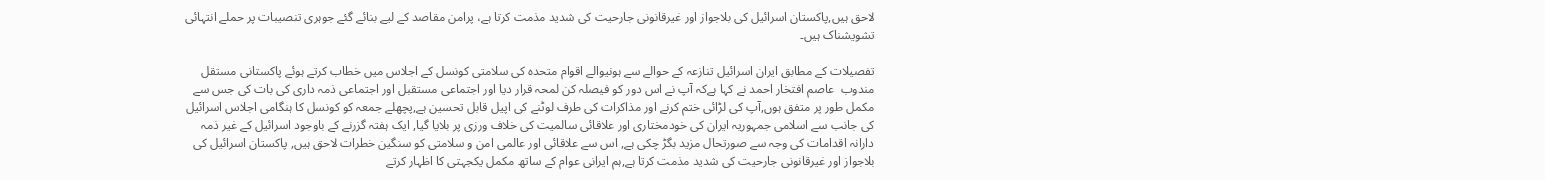لاحق ہیں,پاکستان اسرائیل کی بلاجواز اور غیرقانونی جارحیت کی شدید مذمت کرتا ہے، پرامن مقاصد کے لیے بنائے گئے جوہری تنصیبات پر حملے انتہائی تشویشناک ہیں۔

تفصیلات کے مطابق ایران اسرائیل تنازعہ کے حوالے سے ہونیوالے اقوام متحدہ کی سلامتی کونسل کے اجلاس میں خطاب کرتے ہوئے پاکستانی مستقل مندوب  عاصم افتخار احمد نے کہا ہےکہ آپ نے اس دور کو فیصلہ کن لمحہ قرار دیا اور اجتماعی مستقبل اور اجتماعی ذمہ داری کی بات کی جس سے مکمل طور پر متفق ہوں,آپ کی لڑائی ختم کرنے اور مذاکرات کی طرف لوٹنے کی اپیل قابل تحسین ہے,پچھلے جمعہ کو کونسل کا ہنگامی اجلاس اسرائیل کی جانب سے اسلامی جمہوریہ ایران کی خودمختاری اور علاقائی سالمیت کی خلاف ورزی پر بلایا گیا, ایک ہفتہ گزرنے کے باوجود اسرائیل کے غیر ذمہ دارانہ اقدامات کی وجہ سے صورتحال مزید بگڑ چکی ہے, اس سے علاقائی اور عالمی امن و سلامتی کو سنگین خطرات لاحق ہیں, پاکستان اسرائیل کی بلاجواز اور غیرقانونی جارحیت کی شدید مذمت کرتا ہے,ہم ایرانی عوام کے ساتھ مکمل یکجہتی کا اظہار کرتے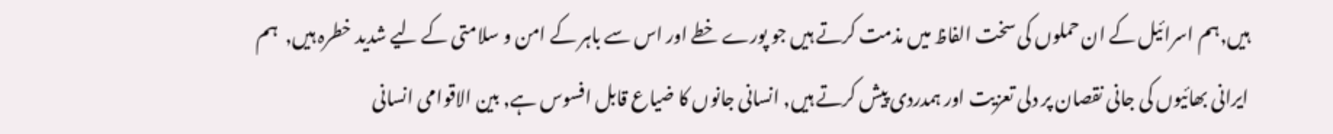ہیں,ہم اسرائیل کے ان حملوں کی سخت الفاظ میں مذمت کرتے ہیں جو پورے خطے اور اس سے باہر کے امن و سلامتی کے لیے شدید خطرہ ہیں,  ہم ایرانی بھائیوں کی جانی نقصان پر دلی تعزیت اور ہمدردی پیش کرتے ہیں, انسانی جانوں کا ضیاع قابل افسوس ہے, بین الاقوامی انسانی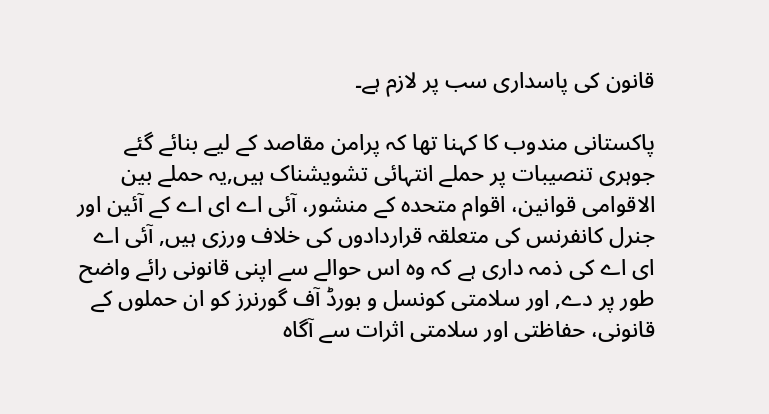قانون کی پاسداری سب پر لازم ہے۔

پاکستانی مندوب کا کہنا تھا کہ پرامن مقاصد کے لیے بنائے گئے جوہری تنصیبات پر حملے انتہائی تشویشناک ہیں,یہ حملے بین الاقوامی قوانین، اقوام متحدہ کے منشور، آئی اے ای اے کے آئین اور جنرل کانفرنس کی متعلقہ قراردادوں کی خلاف ورزی ہیں, آئی اے ای اے کی ذمہ داری ہے کہ وہ اس حوالے سے اپنی قانونی رائے واضح طور پر دے, اور سلامتی کونسل و بورڈ آف گورنرز کو ان حملوں کے قانونی، حفاظتی اور سلامتی اثرات سے آگاہ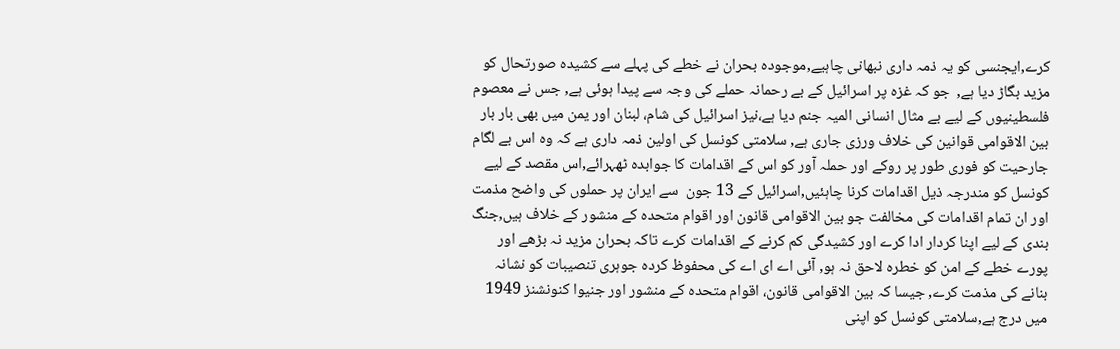کرے,ایجنسی کو یہ ذمہ داری نبھانی چاہیے,موجودہ بحران نے خطے کی پہلے سے کشیدہ صورتحال کو مزید بگاڑ دیا ہے,  جو کہ غزہ پر اسرائیل کے بے رحمانہ حملے کی وجہ سے پیدا ہوئی ہے, جس نے معصوم فلسطینیوں کے لیے بے مثال انسانی المیہ جنم دیا ہے،نیز اسرائیل کی شام، لبنان اور یمن میں بھی بار بار بین الاقوامی قوانین کی خلاف ورزی جاری ہے, سلامتی کونسل کی اولین ذمہ داری ہے کہ وہ اس بے لگام جارحیت کو فوری طور پر روکے اور حملہ آور کو اس کے اقدامات کا جوابدہ ٹھہرائے,اس مقصد کے لیے کونسل کو مندرجہ ذیل اقدامات کرنا چاہئیں,اسرائیل کے 13 جون  سے ایران پر حملوں کی واضح مذمت اور ان تمام اقدامات کی مخالفت جو بین الاقوامی قانون اور اقوام متحدہ کے منشور کے خلاف ہیں,جنگ بندی کے لیے اپنا کردار ادا کرے اور کشیدگی کم کرنے کے اقدامات کرے تاکہ بحران مزید نہ بڑھے اور پورے خطے کے امن کو خطرہ لاحق نہ ہو, آئی اے ای اے کی محفوظ کردہ جوہری تنصیبات کو نشانہ بنانے کی مذمت کرے, جیسا کہ بین الاقوامی قانون، اقوام متحدہ کے منشور اور جنیوا کنونشنز 1949 میں درج ہے,سلامتی کونسل کو اپنی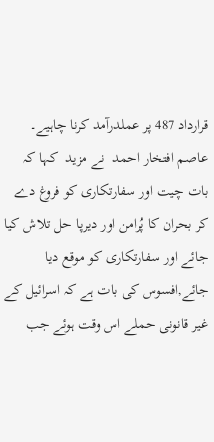قرارداد 487 پر عملدرآمد کرنا چاہیے۔
عاصم افتخار احمد  نے مزید  کہا کہ بات چیت اور سفارتکاری کو فروغ دے کر بحران کا پُرامن اور دیرپا حل تلاش کیا جائے اور سفارتکاری کو موقع دیا جائے,افسوس کی بات ہے کہ اسرائیل کے غیر قانونی حملے اس وقت ہوئے جب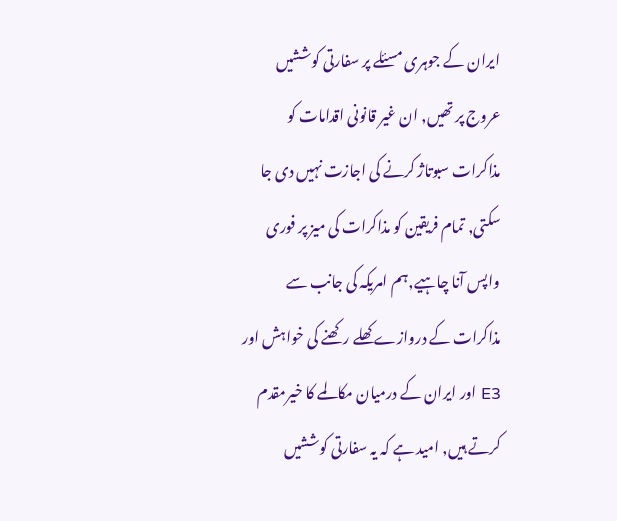ایران کے جوہری مسئلے پر سفارتی کوششیں عروج پر تھیں, ان غیر قانونی اقدامات کو مذاکرات سبوتاژ کرنے کی اجازت نہیں دی جا سکتی, تمام فریقین کو مذاکرات کی میز پر فوری واپس آنا چاہیے,ہم امریکہ کی جانب سے مذاکرات کے دروازے کھلے رکھنے کی خواہش اور E3 اور ایران کے درمیان مکالمے کا خیرمقدم کرتے ہیں, امید ہے کہ یہ سفارتی کوششیں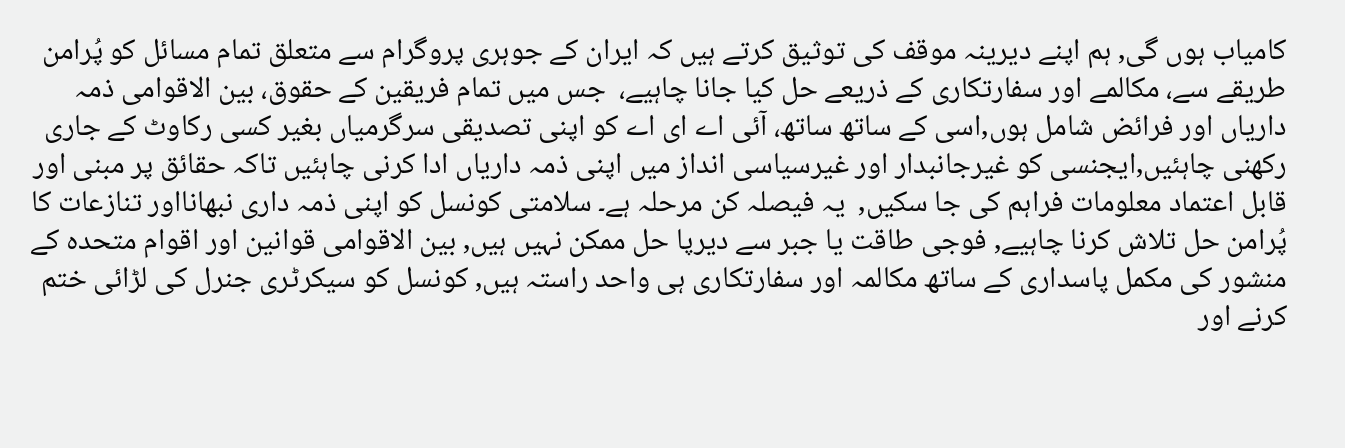کامیاب ہوں گی, ہم اپنے دیرینہ موقف کی توثیق کرتے ہیں کہ ایران کے جوہری پروگرام سے متعلق تمام مسائل کو پُرامن طریقے سے، مکالمے اور سفارتکاری کے ذریعے حل کیا جانا چاہیے،  جس میں تمام فریقین کے حقوق، بین الاقوامی ذمہ داریاں اور فرائض شامل ہوں,اسی کے ساتھ ساتھ، آئی اے ای اے کو اپنی تصدیقی سرگرمیاں بغیر کسی رکاوٹ کے جاری رکھنی چاہئیں,ایجنسی کو غیرجانبدار اور غیرسیاسی انداز میں اپنی ذمہ داریاں ادا کرنی چاہئیں تاکہ حقائق پر مبنی اور قابل اعتماد معلومات فراہم کی جا سکیں,  یہ فیصلہ کن مرحلہ ہے۔ سلامتی کونسل کو اپنی ذمہ داری نبھانااور تنازعات کا پُرامن حل تلاش کرنا چاہیے, فوجی طاقت یا جبر سے دیرپا حل ممکن نہیں ہیں, بین الاقوامی قوانین اور اقوام متحدہ کے منشور کی مکمل پاسداری کے ساتھ مکالمہ اور سفارتکاری ہی واحد راستہ ہیں, کونسل کو سیکرٹری جنرل کی لڑائی ختم کرنے اور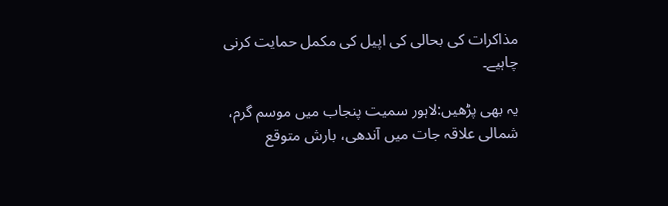مذاکرات کی بحالی کی اپیل کی مکمل حمایت کرنی چاہیے۔

یہ بھی پڑھیں:لاہور سمیت پنجاب میں موسم گرم، شمالی علاقہ جات میں آندھی، بارش متوقع